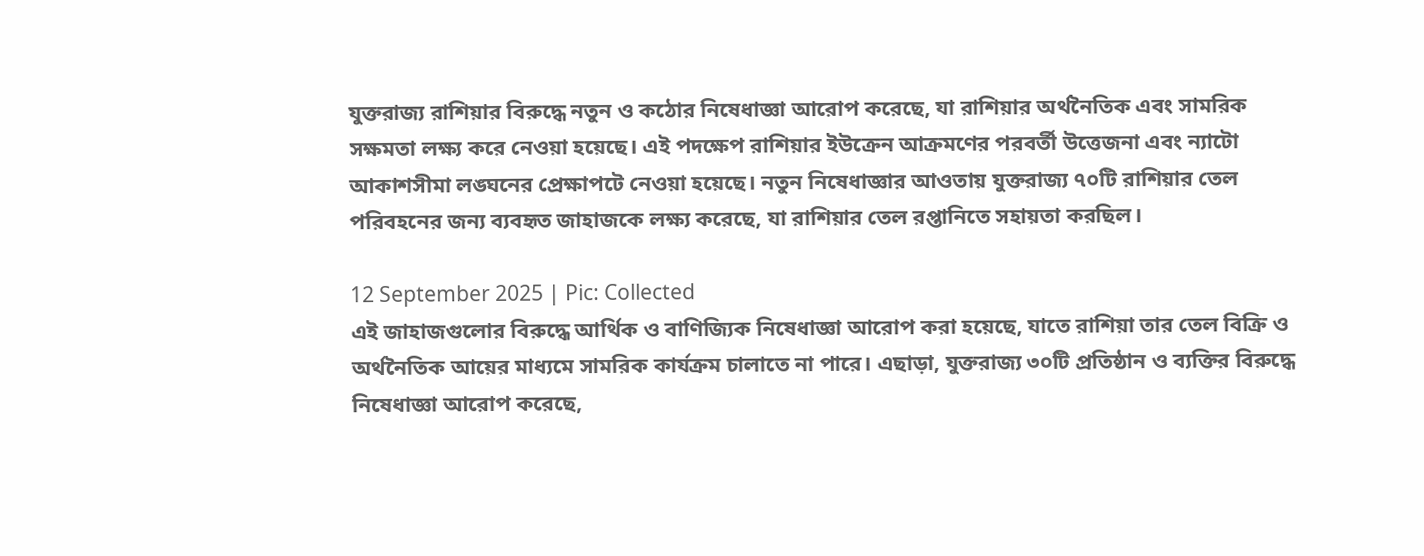যুক্তরাজ্য রাশিয়ার বিরুদ্ধে নতুন ও কঠোর নিষেধাজ্ঞা আরোপ করেছে, যা রাশিয়ার অর্থনৈতিক এবং সামরিক সক্ষমতা লক্ষ্য করে নেওয়া হয়েছে। এই পদক্ষেপ রাশিয়ার ইউক্রেন আক্রমণের পরবর্তী উত্তেজনা এবং ন্যাটো আকাশসীমা লঙ্ঘনের প্রেক্ষাপটে নেওয়া হয়েছে। নতুন নিষেধাজ্ঞার আওতায় যুক্তরাজ্য ৭০টি রাশিয়ার তেল পরিবহনের জন্য ব্যবহৃত জাহাজকে লক্ষ্য করেছে, যা রাশিয়ার তেল রপ্তানিতে সহায়তা করছিল।

12 September 2025 | Pic: Collected
এই জাহাজগুলোর বিরুদ্ধে আর্থিক ও বাণিজ্যিক নিষেধাজ্ঞা আরোপ করা হয়েছে, যাতে রাশিয়া তার তেল বিক্রি ও অর্থনৈতিক আয়ের মাধ্যমে সামরিক কার্যক্রম চালাতে না পারে। এছাড়া, যুক্তরাজ্য ৩০টি প্রতিষ্ঠান ও ব্যক্তির বিরুদ্ধে নিষেধাজ্ঞা আরোপ করেছে,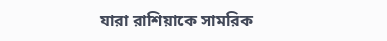যারা রাশিয়াকে সামরিক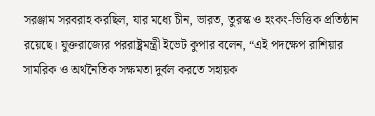সরঞ্জাম সরবরাহ করছিল, যার মধ্যে চীন, ভারত, তুরস্ক ও হংকং-ভিত্তিক প্রতিষ্ঠান রয়েছে। যুক্তরাজ্যের পররাষ্ট্রমন্ত্রী ইভেট কুপার বলেন, “এই পদক্ষেপ রাশিয়ার সামরিক ও অর্থনৈতিক সক্ষমতা দুর্বল করতে সহায়ক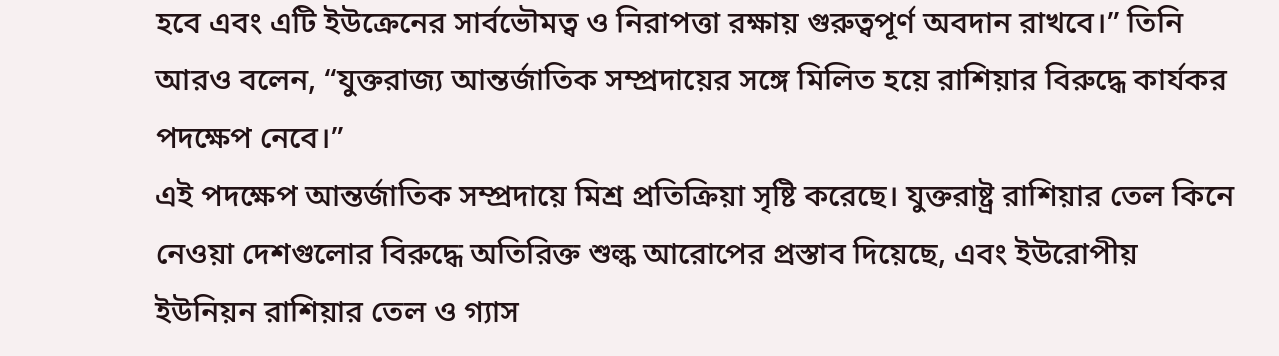হবে এবং এটি ইউক্রেনের সার্বভৌমত্ব ও নিরাপত্তা রক্ষায় গুরুত্বপূর্ণ অবদান রাখবে।” তিনি আরও বলেন, “যুক্তরাজ্য আন্তর্জাতিক সম্প্রদায়ের সঙ্গে মিলিত হয়ে রাশিয়ার বিরুদ্ধে কার্যকর পদক্ষেপ নেবে।”
এই পদক্ষেপ আন্তর্জাতিক সম্প্রদায়ে মিশ্র প্রতিক্রিয়া সৃষ্টি করেছে। যুক্তরাষ্ট্র রাশিয়ার তেল কিনে নেওয়া দেশগুলোর বিরুদ্ধে অতিরিক্ত শুল্ক আরোপের প্রস্তাব দিয়েছে, এবং ইউরোপীয় ইউনিয়ন রাশিয়ার তেল ও গ্যাস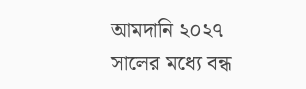আমদানি ২০২৭ সালের মধ্যে বন্ধ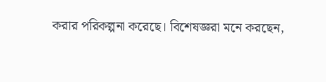করার পরিকল্পনা করেছে। বিশেষজ্ঞরা মনে করছেন,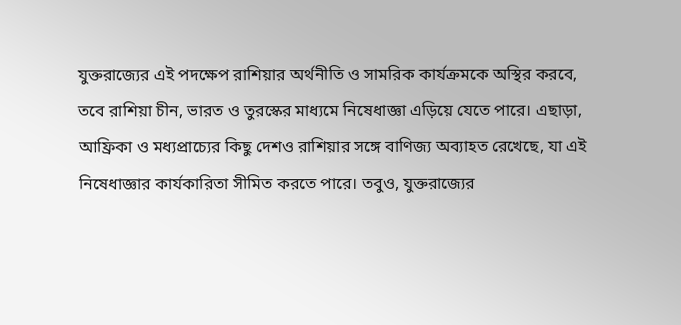যুক্তরাজ্যের এই পদক্ষেপ রাশিয়ার অর্থনীতি ও সামরিক কার্যক্রমকে অস্থির করবে, তবে রাশিয়া চীন, ভারত ও তুরস্কের মাধ্যমে নিষেধাজ্ঞা এড়িয়ে যেতে পারে। এছাড়া, আফ্রিকা ও মধ্যপ্রাচ্যের কিছু দেশও রাশিয়ার সঙ্গে বাণিজ্য অব্যাহত রেখেছে, যা এই নিষেধাজ্ঞার কার্যকারিতা সীমিত করতে পারে। তবুও, যুক্তরাজ্যের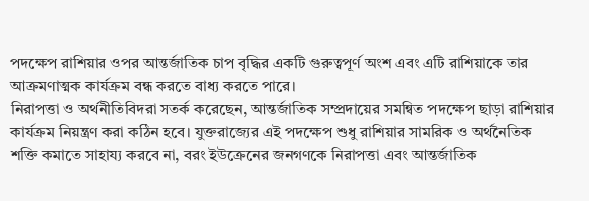পদক্ষেপ রাশিয়ার ওপর আন্তর্জাতিক চাপ বৃদ্ধির একটি গুরুত্বপূর্ণ অংশ এবং এটি রাশিয়াকে তার আক্রমণাত্মক কার্যক্রম বন্ধ করতে বাধ্য করতে পারে।
নিরাপত্তা ও অর্থনীতিবিদরা সতর্ক করেছেন, আন্তর্জাতিক সম্প্রদায়ের সমন্বিত পদক্ষেপ ছাড়া রাশিয়ার কার্যক্রম নিয়ন্ত্রণ করা কঠিন হবে। যুক্তরাজ্যের এই পদক্ষেপ শুধু রাশিয়ার সামরিক ও অর্থনৈতিক শক্তি কমাতে সাহায্য করবে না, বরং ইউক্রেনের জনগণকে নিরাপত্তা এবং আন্তর্জাতিক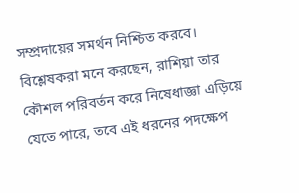সম্প্রদায়ের সমর্থন নিশ্চিত করবে। বিশ্লেষকরা মনে করছেন, রাশিয়া তার কৌশল পরিবর্তন করে নিষেধাজ্ঞা এড়িয়ে যেতে পারে, তবে এই ধরনের পদক্ষেপ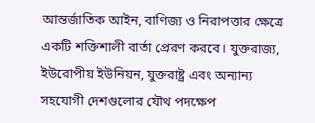আন্তর্জাতিক আইন, বাণিজ্য ও নিরাপত্তার ক্ষেত্রে একটি শক্তিশালী বার্তা প্রেরণ করবে। যুক্তরাজ্য, ইউরোপীয় ইউনিয়ন, যুক্তরাষ্ট্র এবং অন্যান্য সহযোগী দেশগুলোর যৌথ পদক্ষেপ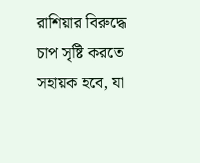রাশিয়ার বিরুদ্ধে চাপ সৃষ্টি করতে সহায়ক হবে, যা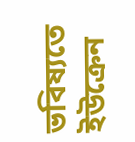ভবিষ্যতে ইউক্রেন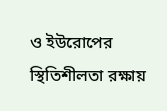ও ইউরোপের স্থিতিশীলতা রক্ষায়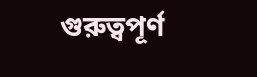গুরুত্বপূর্ণ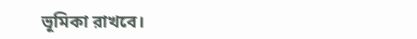ভূমিকা রাখবে।